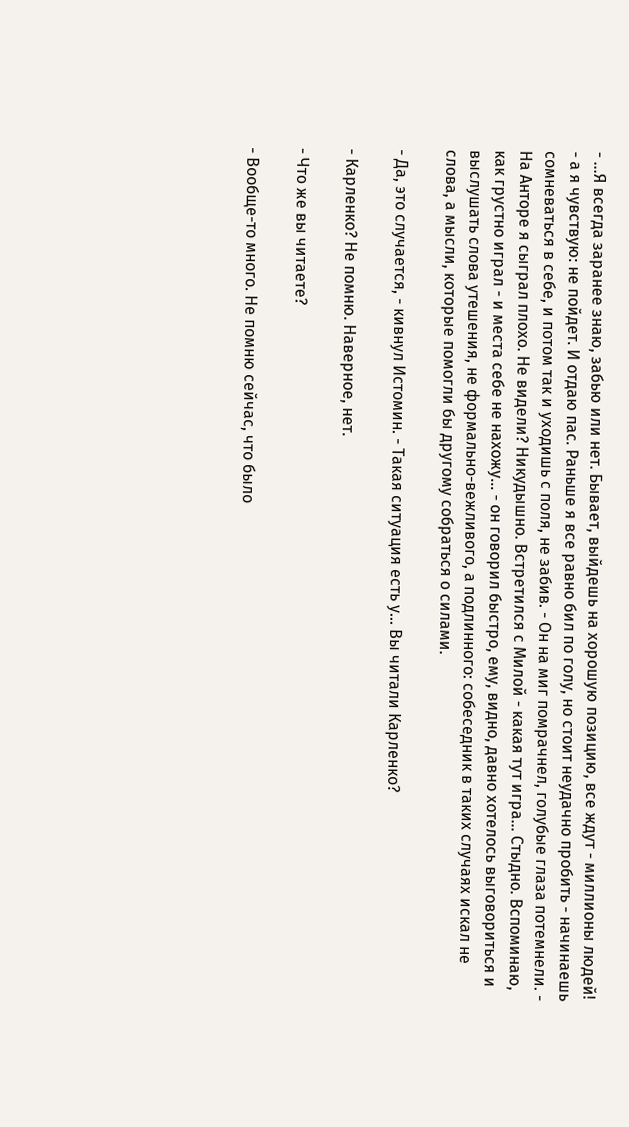- ...Я всегда заранее знаю, забью или нет. Бывает, выйдешь на хорошую позицию, все ждут - миллионы людей! - а я чувствую: не пойдет. И отдаю пас. Раньше я все равно бил по голу, но стоит неудачно пробить - начинаешь сомневаться в себе, и потом так и уходишь с поля, не забив. - Он на миг помрачнел, голубые глаза потемнели. - На Анторе я сыграл плохо. Не видели? Никудышно. Встретился с Милой - какая тут игра... Стыдно. Вспоминаю, как грустно играл - и места себе не нахожу... - он говорил быстро, ему, видно, давно хотелось выговориться и выслушать слова утешения, не формально-вежливого, а подлинного: собеседник в таких случаях искал не слова, а мысли, которые помогли бы другому собраться о силами.

- Да, это случается, - кивнул Истомин. - Такая ситуация есть у... Вы читали Карленко?

- Карленко? Не помню. Наверное, нет.

- Что же вы читаете?

- Вообще-то много. Не помню сейчас, что было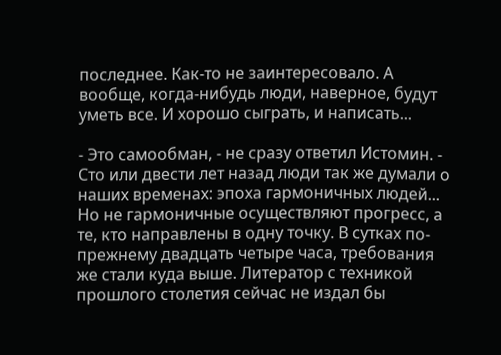последнее. Как-то не заинтересовало. А вообще, когда-нибудь люди, наверное, будут уметь все. И хорошо сыграть, и написать...

- Это самообман, - не сразу ответил Истомин. - Сто или двести лет назад люди так же думали о наших временах: эпоха гармоничных людей... Но не гармоничные осуществляют прогресс, а те, кто направлены в одну точку. В сутках по-прежнему двадцать четыре часа, требования же стали куда выше. Литератор с техникой прошлого столетия сейчас не издал бы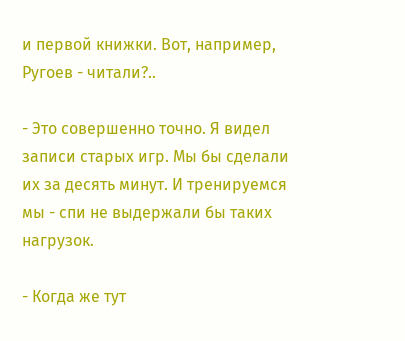и первой книжки. Вот, например, Ругоев - читали?..

- Это совершенно точно. Я видел записи старых игр. Мы бы сделали их за десять минут. И тренируемся мы - спи не выдержали бы таких нагрузок.

- Когда же тут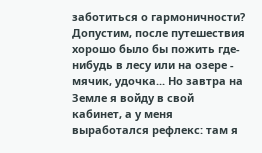заботиться о гармоничности? Допустим, после путешествия хорошо было бы пожить где-нибудь в лесу или на озере - мячик, удочка... Но завтра на Земле я войду в свой кабинет, а у меня выработался рефлекс: там я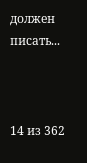должен писать...



14 из 362